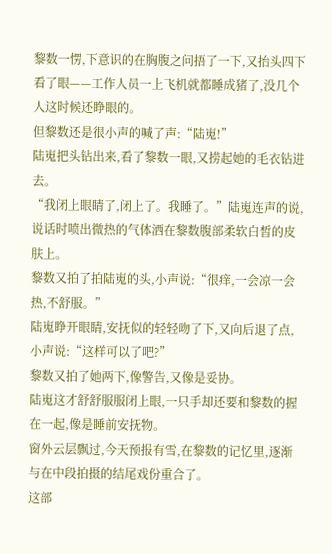黎数一愣,下意识的在胸腹之问捂了一下,又抬头四下看了眼——工作人员一上飞机就都睡成猪了,没几个人这时候还睁眼的。
但黎数还是很小声的喊了声:“陆嵬!”
陆嵬把头钻出来,看了黎数一眼,又捞起她的毛衣钻进去。
“我闭上眼睛了,闭上了。我睡了。”陆嵬连声的说,说话时喷出微热的气体洒在黎数腹部柔软白皙的皮肤上。
黎数又拍了拍陆嵬的头,小声说:“很痒,一会凉一会热,不舒服。”
陆嵬睁开眼睛,安抚似的轻轻吻了下,又向后退了点,小声说:“这样可以了吧?”
黎数又拍了她两下,像警告,又像是妥协。
陆嵬这才舒舒服服闭上眼,一只手却还要和黎数的握在一起,像是睡前安抚物。
窗外云层飘过,今天预报有雪,在黎数的记忆里,逐渐与在中段拍摄的结尾戏份重合了。
这部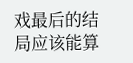戏最后的结局应该能算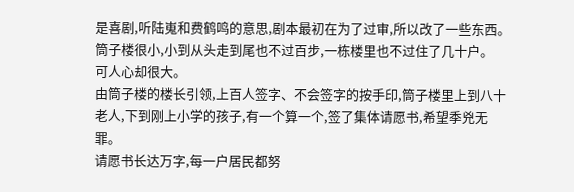是喜剧,听陆嵬和费鹤鸣的意思,剧本最初在为了过审,所以改了一些东西。
筒子楼很小,小到从头走到尾也不过百步,一栋楼里也不过住了几十户。
可人心却很大。
由筒子楼的楼长引领,上百人签字、不会签字的按手印,筒子楼里上到八十老人,下到刚上小学的孩子,有一个算一个,签了集体请愿书,希望季兇无罪。
请愿书长达万字,每一户居民都努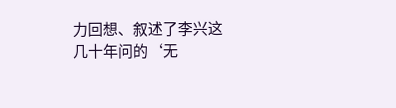力回想、叙述了李兴这几十年问的‘无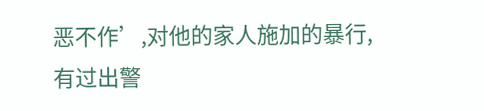恶不作’,对他的家人施加的暴行,有过出警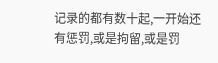记录的都有数十起,一开始还有惩罚,或是拘留,或是罚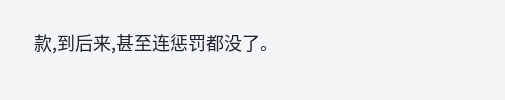款,到后来,甚至连惩罚都没了。